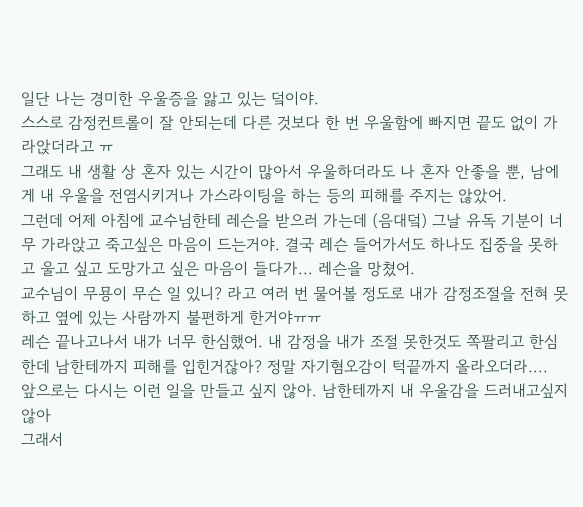일단 나는 경미한 우울증을 앓고 있는 덬이야.
스스로 감정컨트롤이 잘 안되는데 다른 것보다 한 번 우울함에 빠지면 끝도 없이 가라앉더라고 ㅠ
그래도 내 생활 상 혼자 있는 시간이 많아서 우울하더라도 나 혼자 안좋을 뿐, 남에게 내 우울을 전염시키거나 가스라이팅을 하는 등의 피해를 주지는 않았어.
그런데 어제 아침에 교수님한테 레슨을 받으러 가는데 (음대덬) 그날 유독 기분이 너무 가라앉고 죽고싶은 마음이 드는거야. 결국 레슨 들어가서도 하나도 집중을 못하고 울고 싶고 도망가고 싶은 마음이 들다가... 레슨을 망쳤어.
교수님이 무묭이 무슨 일 있니? 라고 여러 번 물어볼 정도로 내가 감정조절을 전혀 못하고 옆에 있는 사람까지 불편하게 한거야ㅠㅠ
레슨 끝나고나서 내가 너무 한심했어. 내 감정을 내가 조절 못한것도 쪽팔리고 한심한데 남한테까지 피해를 입힌거잖아? 정말 자기혐오감이 턱끝까지 올라오더라....
앞으로는 다시는 이런 일을 만들고 싶지 않아. 남한테까지 내 우울감을 드러내고싶지 않아
그래서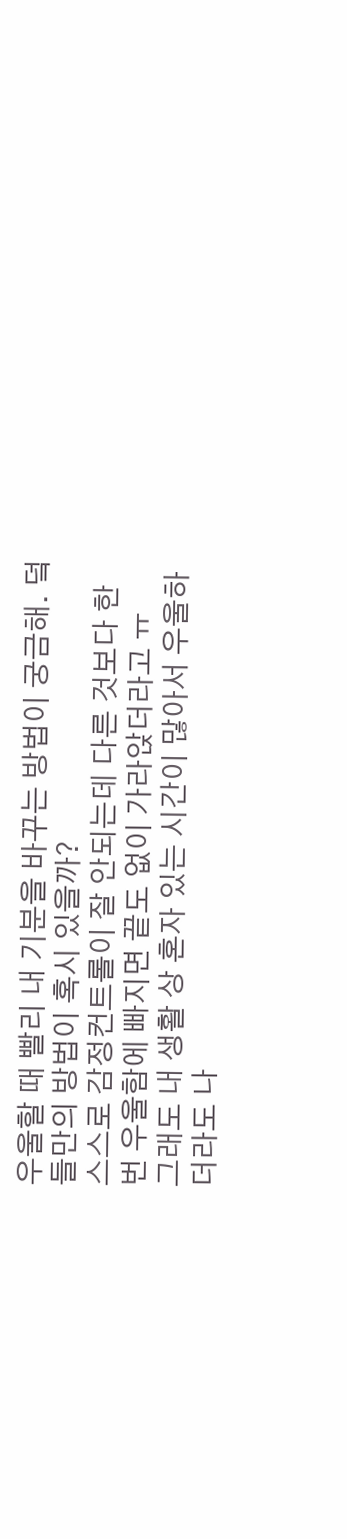우울할 때 빨리 내 기분을 바꾸는 방법이 궁금해. 덬들만의 방법이 혹시 있을까?
스스로 감정컨트롤이 잘 안되는데 다른 것보다 한 번 우울함에 빠지면 끝도 없이 가라앉더라고 ㅠ
그래도 내 생활 상 혼자 있는 시간이 많아서 우울하더라도 나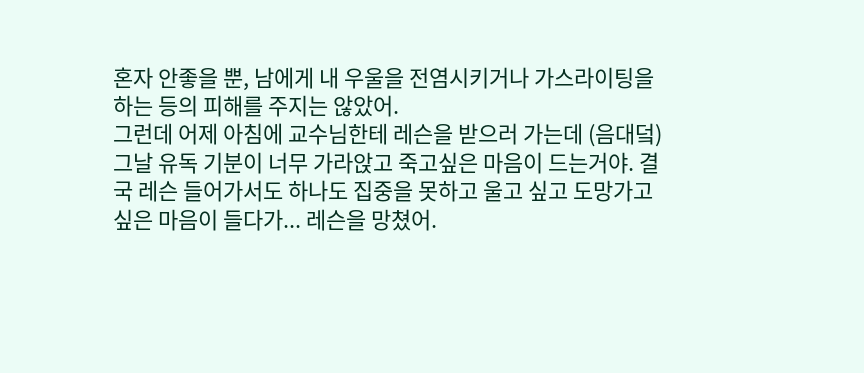혼자 안좋을 뿐, 남에게 내 우울을 전염시키거나 가스라이팅을 하는 등의 피해를 주지는 않았어.
그런데 어제 아침에 교수님한테 레슨을 받으러 가는데 (음대덬) 그날 유독 기분이 너무 가라앉고 죽고싶은 마음이 드는거야. 결국 레슨 들어가서도 하나도 집중을 못하고 울고 싶고 도망가고 싶은 마음이 들다가... 레슨을 망쳤어.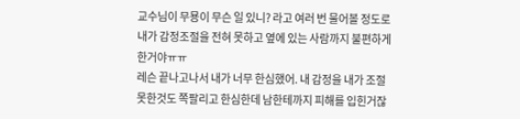교수님이 무묭이 무슨 일 있니? 라고 여러 번 물어볼 정도로 내가 감정조절을 전혀 못하고 옆에 있는 사람까지 불편하게 한거야ㅠㅠ
레슨 끝나고나서 내가 너무 한심했어. 내 감정을 내가 조절 못한것도 쪽팔리고 한심한데 남한테까지 피해를 입힌거잖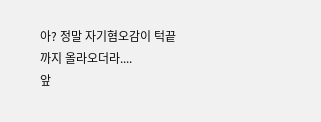아? 정말 자기혐오감이 턱끝까지 올라오더라....
앞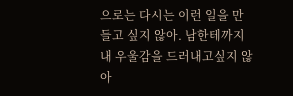으로는 다시는 이런 일을 만들고 싶지 않아. 남한테까지 내 우울감을 드러내고싶지 않아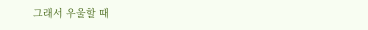그래서 우울할 때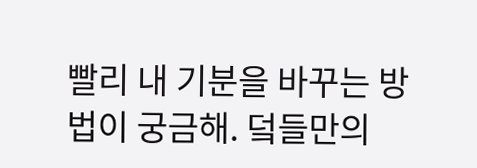빨리 내 기분을 바꾸는 방법이 궁금해. 덬들만의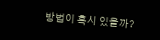방법이 혹시 있을까?